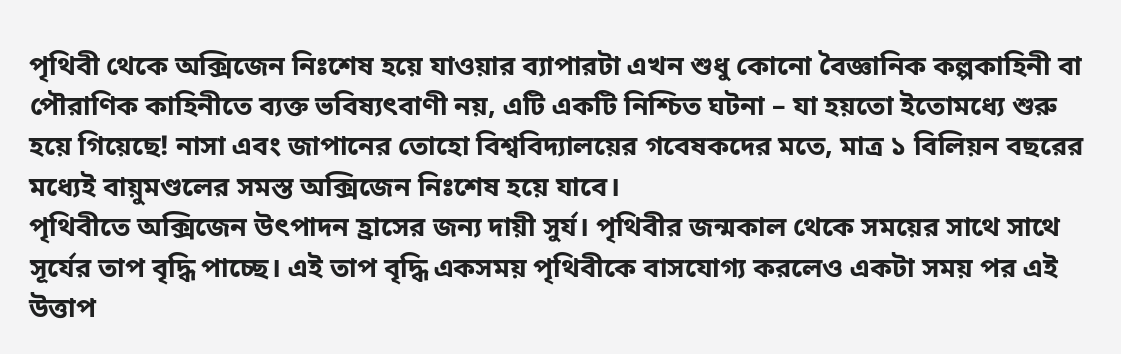পৃথিবী থেকে অক্সিজেন নিঃশেষ হয়ে যাওয়ার ব্যাপারটা এখন শুধু কোনো বৈজ্ঞানিক কল্পকাহিনী বা পৌরাণিক কাহিনীতে ব্যক্ত ভবিষ্যৎবাণী নয়, এটি একটি নিশ্চিত ঘটনা – যা হয়তো ইতোমধ্যে শুরু হয়ে গিয়েছে! নাসা এবং জাপানের তোহো বিশ্ববিদ্যালয়ের গবেষকদের মতে, মাত্র ১ বিলিয়ন বছরের মধ্যেই বায়ুমণ্ডলের সমস্ত অক্সিজেন নিঃশেষ হয়ে যাবে।
পৃথিবীতে অক্সিজেন উৎপাদন হ্রাসের জন্য দায়ী সুর্য। পৃথিবীর জন্মকাল থেকে সময়ের সাথে সাথে সূর্যের তাপ বৃদ্ধি পাচ্ছে। এই তাপ বৃদ্ধি একসময় পৃথিবীকে বাসযোগ্য করলেও একটা সময় পর এই উত্তাপ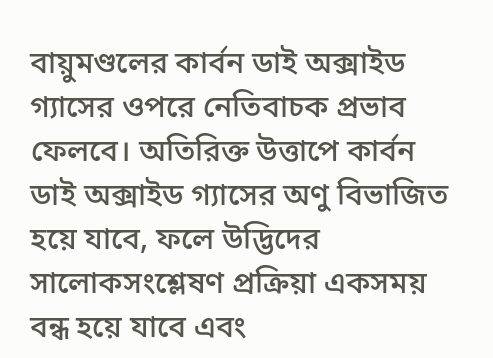বায়ুমণ্ডলের কার্বন ডাই অক্সাইড গ্যাসের ওপরে নেতিবাচক প্রভাব ফেলবে। অতিরিক্ত উত্তাপে কার্বন ডাই অক্সাইড গ্যাসের অণু বিভাজিত হয়ে যাবে, ফলে উদ্ভিদের সালোকসংশ্লেষণ প্রক্রিয়া একসময় বন্ধ হয়ে যাবে এবং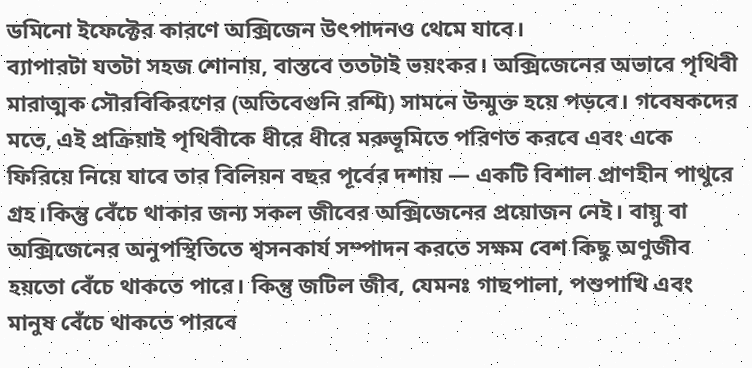ডমিনো ইফেক্টের কারণে অক্সিজেন উৎপাদনও থেমে যাবে।
ব্যাপারটা যতটা সহজ শোনায়, বাস্তবে ততটাই ভয়ংকর। অক্সিজেনের অভাবে পৃথিবী মারাত্মক সৌরবিকিরণের (অতিবেগুনি রশ্মি) সামনে উন্মুক্ত হয়ে পড়বে। গবেষকদের মতে, এই প্রক্রিয়াই পৃথিবীকে ধীরে ধীরে মরুভূমিতে পরিণত করবে এবং একে ফিরিয়ে নিয়ে যাবে তার বিলিয়ন বছর পূর্বের দশায় — একটি বিশাল প্রাণহীন পাথুরে গ্রহ।কিন্তু বেঁচে থাকার জন্য সকল জীবের অক্সিজেনের প্রয়োজন নেই। বায়ু বা অক্সিজেনের অনুপস্থিতিতে শ্বসনকার্য সম্পাদন করতে সক্ষম বেশ কিছু অণুজীব হয়তো বেঁচে থাকতে পারে। কিন্তু জটিল জীব, যেমনঃ গাছপালা, পশুপাখি এবং মানুষ বেঁচে থাকতে পারবে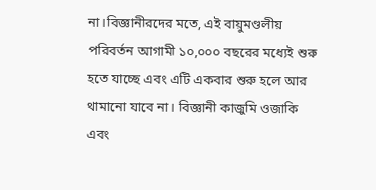না।বিজ্ঞানীরদের মতে, এই বায়ুমণ্ডলীয় পরিবর্তন আগামী ১০,০০০ বছরের মধ্যেই শুরু হতে যাচ্ছে এবং এটি একবার শুরু হলে আর থামানো যাবে না। বিজ্ঞানী কাজুমি ওজাকি এবং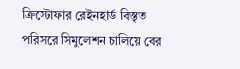ক্রিস্টোফার রেইনহার্ড বিস্তৃত পরিসরে সিমুলেশন চালিয়ে বের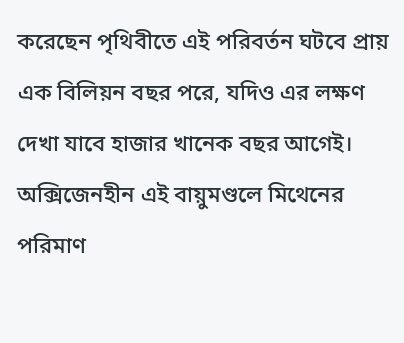করেছেন পৃথিবীতে এই পরিবর্তন ঘটবে প্রায় এক বিলিয়ন বছর পরে, যদিও এর লক্ষণ দেখা যাবে হাজার খানেক বছর আগেই।
অক্সিজেনহীন এই বায়ুমণ্ডলে মিথেনের পরিমাণ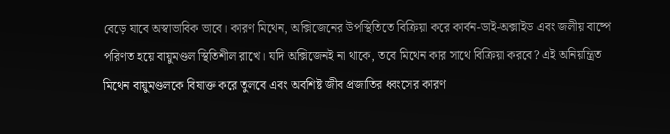বেড়ে যাবে অস্বাভাবিক ভাবে। কারণ মিথেন, অক্সিজেনের উপস্থিতিতে বিক্রিয়া করে কার্বন-ডাই-অক্সাইড এবং জলীয় বাষ্পে পরিণত হয়ে বায়ুমণ্ডল স্থিতিশীল রাখে। যদি অক্সিজেনই না থাকে, তবে মিথেন কার সাথে বিক্রিয়া করবে? এই অনিয়ন্ত্রিত মিথেন বায়ুমণ্ডলকে বিষাক্ত করে তুলবে এবং অবশিষ্ট জীব প্রজাতির ধ্বংসের কারণ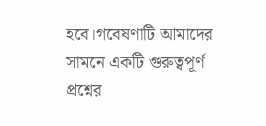হবে।গবেষণাটি আমাদের সামনে একটি গুরুত্বপূর্ণ প্রশ্নের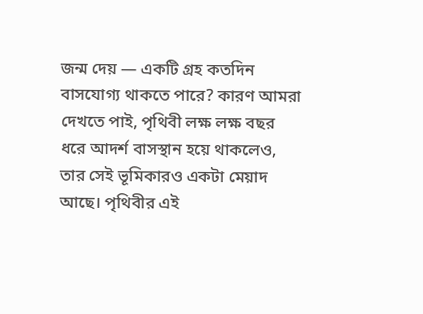জন্ম দেয় — একটি গ্রহ কতদিন বাসযোগ্য থাকতে পারে? কারণ আমরা দেখতে পাই, পৃথিবী লক্ষ লক্ষ বছর ধরে আদর্শ বাসস্থান হয়ে থাকলেও, তার সেই ভূমিকারও একটা মেয়াদ আছে। পৃথিবীর এই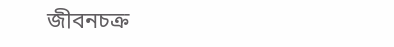জীবনচক্র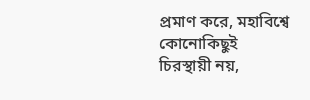প্রমাণ করে, মহাবিশ্বে কোনোকিছুই চিরস্থায়ী নয়,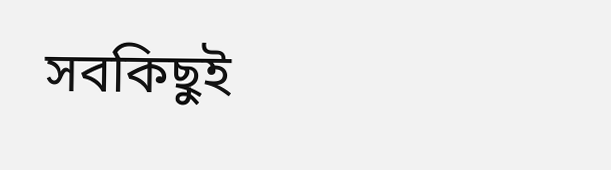সবকিছুই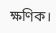ক্ষণিক।